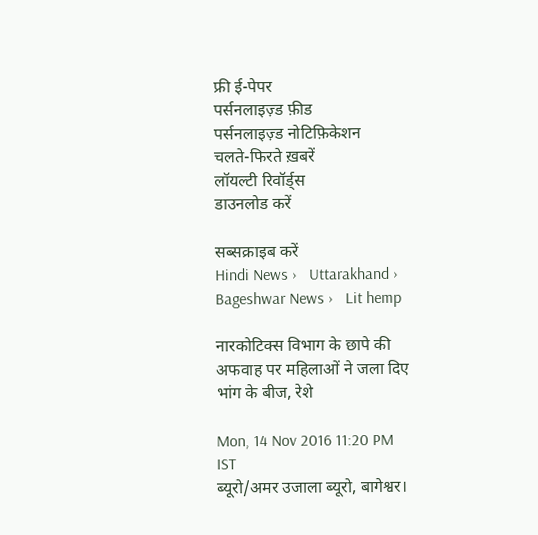फ्री ई-पेपर
पर्सनलाइज़्ड फ़ीड
पर्सनलाइज़्ड नोटिफ़िकेशन
चलते-फिरते ख़बरें
लॉयल्टी रिवॉर्ड्स
डाउनलोड करें

सब्सक्राइब करें
Hindi News ›   Uttarakhand ›   Bageshwar News ›   Lit hemp

नारकोटिक्स विभाग के छापे की अफवाह पर महिलाओं ने जला दिए भांग के बीज, रेशे

Mon, 14 Nov 2016 11:20 PM IST
ब्यूरो/अमर उजाला ब्यूरो, बागेश्वर।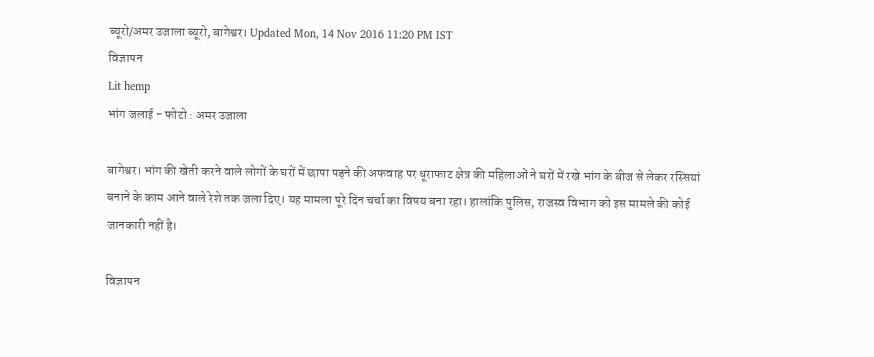ब्यूरो/अमर उजाला ब्यूरो, बागेश्वर। Updated Mon, 14 Nov 2016 11:20 PM IST
विज्ञापन
Lit hemp
भांग जलाई - फोटो : अमर उजाला

बागेश्वर। भांग की खेती करने वाले लोगों के घरों में छापा पड़ने की अफवाह पर धूराफाट क्षेत्र की महिलाओं ने घरों में रखे भांग के बीज से लेकर रस्सियां बनाने के काम आने वाले रेशे तक जला दिए। यह मामला पूरे दिन चर्चा का विषय बना रहा। हालांकि पुलिस, राजस्व विभाग को इस मामले की कोई जानकारी नहीं है।

विज्ञापन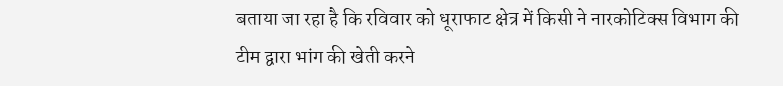बताया जा रहा है कि रविवार को धूराफाट क्षेत्र में किसी ने नारकोटिक्स विभाग की टीम द्वारा भांग की खेती करने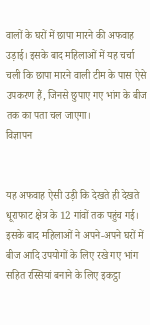वालों के घरों में छापा मारने की अफवाह उड़ाई। इसके बाद महिलाओं में यह चर्चा चली कि छापा मारने वाली टीम के पास ऐसे उपकरण हैं, जिनसे छुपाए गए भांग के बीज तक का पता चल जाएगा।
विज्ञापन


यह अफवाह ऐसी उड़ी कि देखते ही देखते धूराफाट क्षेत्र के 12 गांवों तक पहुंच गई। इसके बाद महिलाओं ने अपने-अपने घरों में बीज आदि उपयोगों के लिए रखे गए भांग सहित रस्सियां बनाने के लिए इकट्ठा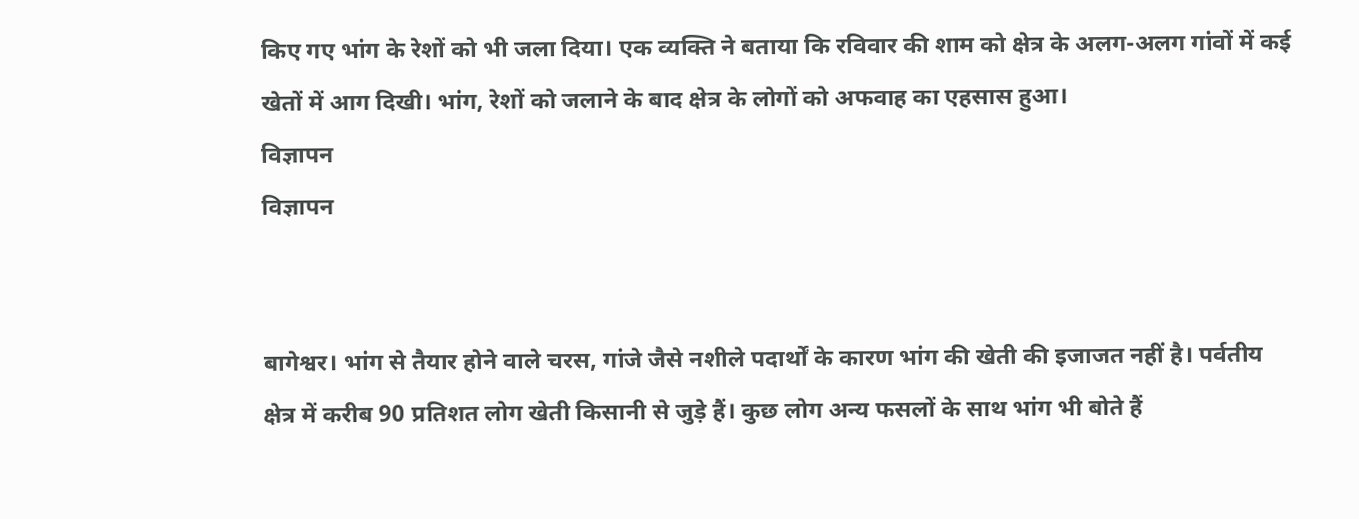किए गए भांग के रेशों को भी जला दिया। एक व्यक्ति ने बताया कि रविवार की शाम को क्षेत्र के अलग-अलग गांवों में कई खेतों में आग दिखी। भांग, रेशों को जलाने के बाद क्षेत्र के लोगों को अफवाह का एहसास हुआ।
विज्ञापन
विज्ञापन


बागेश्वर। भांग से तैयार होने वाले चरस, गांजे जैसे नशीले पदार्थों के कारण भांग की खेती की इजाजत नहीं है। पर्वतीय क्षेत्र में करीब 90 प्रतिशत लोग खेती किसानी से जुड़े हैं। कुछ लोग अन्य फसलों के साथ भांग भी बोते हैं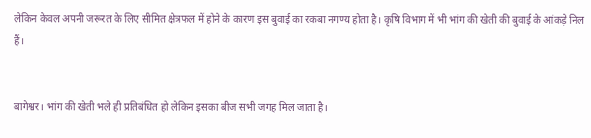लेकिन केवल अपनी जरूरत के लिए सीमित क्षेत्रफल में होने के कारण इस बुवाई का रकबा नगण्य होता है। कृषि विभाग में भी भांग की खेती की बुवाई के आंकड़े निल हैं।


बागेश्वर। भांग की खेती भले ही प्रतिबंधित हो लेकिन इसका बीज सभी जगह मिल जाता है।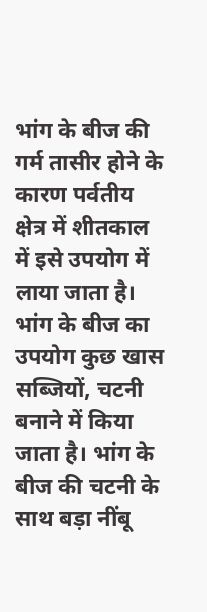भांग के बीज की गर्म तासीर होने के कारण पर्वतीय क्षेत्र में शीतकाल में इसे उपयोग में लाया जाता है। भांग के बीज का उपयोग कुछ खास सब्जियों, चटनी बनाने में किया जाता है। भांग के बीज की चटनी के साथ बड़ा नींबू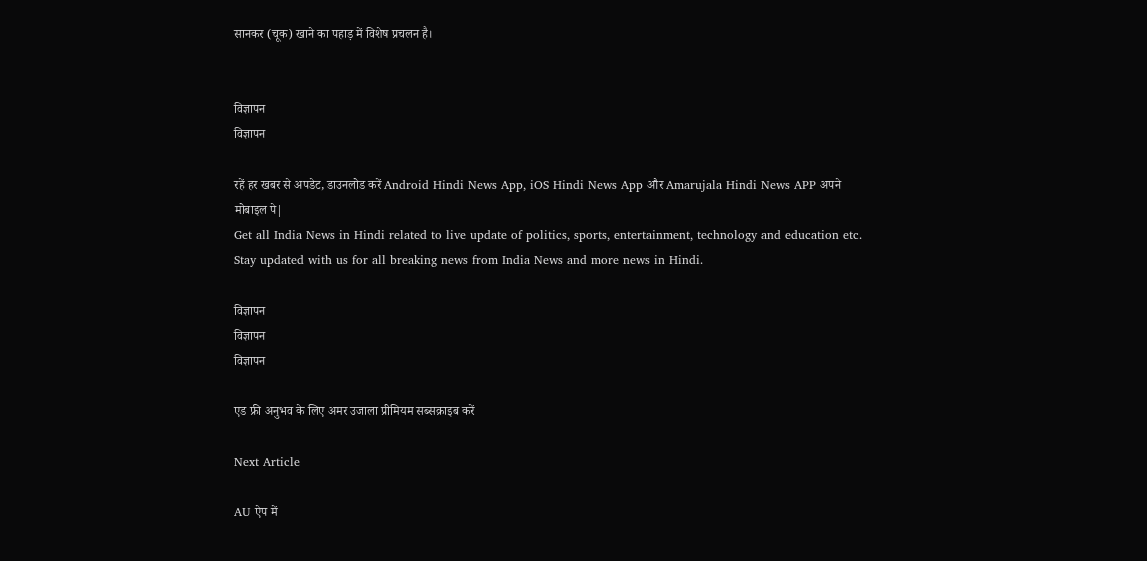सानकर (चूक) खाने का पहाड़ में विशेष प्रचलन है।


विज्ञापन
विज्ञापन

रहें हर खबर से अपडेट, डाउनलोड करें Android Hindi News App, iOS Hindi News App और Amarujala Hindi News APP अपने मोबाइल पे|
Get all India News in Hindi related to live update of politics, sports, entertainment, technology and education etc. Stay updated with us for all breaking news from India News and more news in Hindi.

विज्ञापन
विज्ञापन
विज्ञापन

एड फ्री अनुभव के लिए अमर उजाला प्रीमियम सब्सक्राइब करें

Next Article

AU ऐप में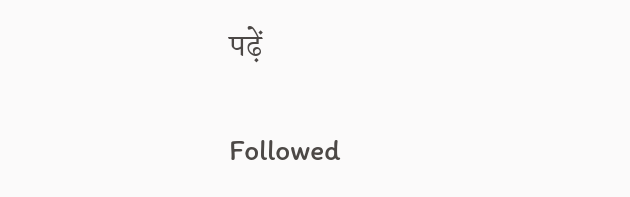पढ़ें

Followed